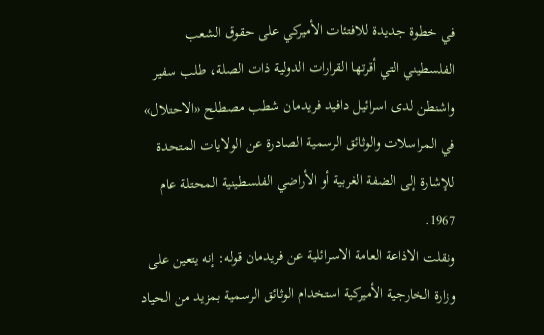في خطوة جديدة للافتئات الأميركي على حقوق الشعب الفلسطيني التي أقرتها القرارات الدولية ذات الصلة، طلب سفير واشنطن لدى اسرائيل دافيد فريدمان شطب مصطلح «الاحتلال» في المراسلات والوثائق الرسمية الصادرة عن الولايات المتحدة للإشارة إلى الضفة الغربية أو الأراضي الفلسطينية المحتلة عام 1967.
ونقلت الاذاعة العامة الاسرائلية عن فريدمان قوله: إنه يتعين على وزارة الخارجية الأميركية استخدام الوثائق الرسمية بمزيد من الحياد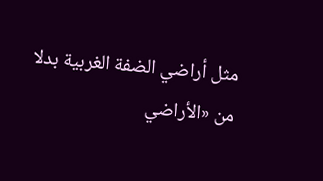مثل أراضي الضفة الغربية بدلا من «الأراضي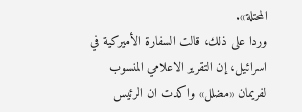المحتلة».
وردا على ذلك، قالت السفارة الأميركية في اسرائيل، إن التقرير الاعلامي المنسوب لفريمان «مضلل» واكدت ان الرئيس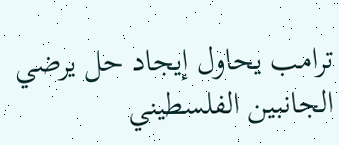ترامب يحاول إيجاد حل يرضي الجانبين الفلسطيني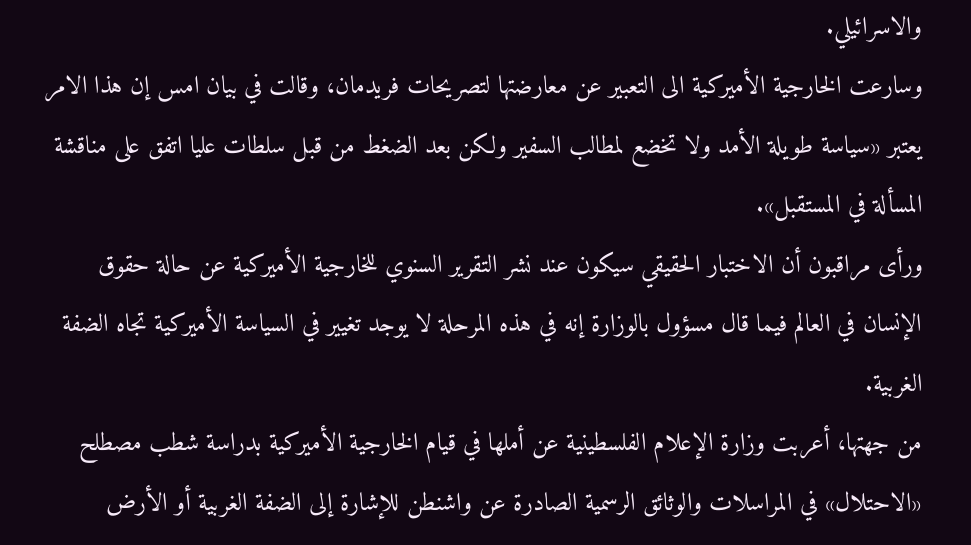والاسرائيلي.
وسارعت الخارجية الأميركية الى التعبير عن معارضتها لتصريحات فريدمان، وقالت في بيان امس إن هذا الامر يعتبر «سياسة طويلة الأمد ولا تخضع لمطالب السفير ولكن بعد الضغط من قبل سلطات عليا اتفق على مناقشة المسألة في المستقبل».
ورأى مراقبون أن الاختبار الحقيقي سيكون عند نشر التقرير السنوي للخارجية الأميركية عن حالة حقوق الإنسان في العالم فيما قال مسؤول بالوزارة إنه في هذه المرحلة لا يوجد تغيير في السياسة الأميركية تجاه الضفة الغربية.
من جهتها، أعربت وزارة الإعلام الفلسطينية عن أملها في قيام الخارجية الأميركية بدراسة شطب مصطلح «الاحتلال» في المراسلات والوثائق الرسمية الصادرة عن واشنطن للإشارة إلى الضفة الغربية أو الأرض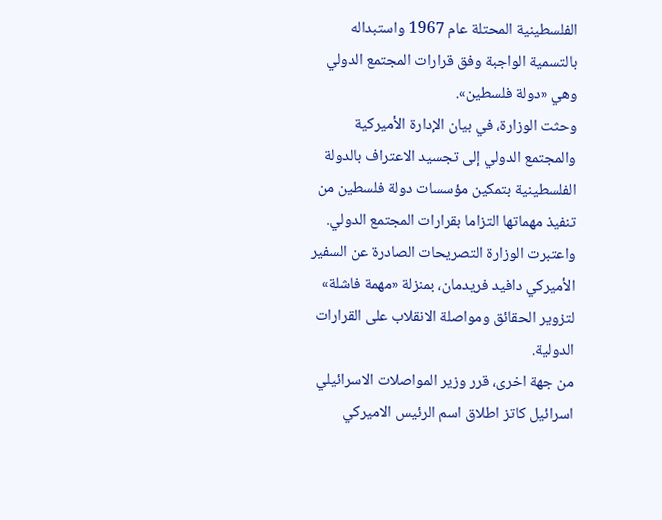الفلسطينية المحتلة عام 1967 واستبداله بالتسمية الواجبة وفق قرارات المجتمع الدولي وهي «دولة فلسطين».
وحثت الوزارة، في بيان الإدارة الأميركية والمجتمع الدولي إلى تجسيد الاعتراف بالدولة الفلسطينية بتمكين مؤسسات دولة فلسطين من تنفيذ مهماتها التزاما بقرارات المجتمع الدولي.
واعتبرت الوزارة التصريحات الصادرة عن السفير الأميركي دافيد فريدمان، بمنزلة «مهمة فاشلة» لتزوير الحقائق ومواصلة الانقلاب على القرارات الدولية.
من جهة اخرى، قرر وزير المواصلات الاسرائيلي اسرائيل كاتز اطلاق اسم الرئيس الاميركي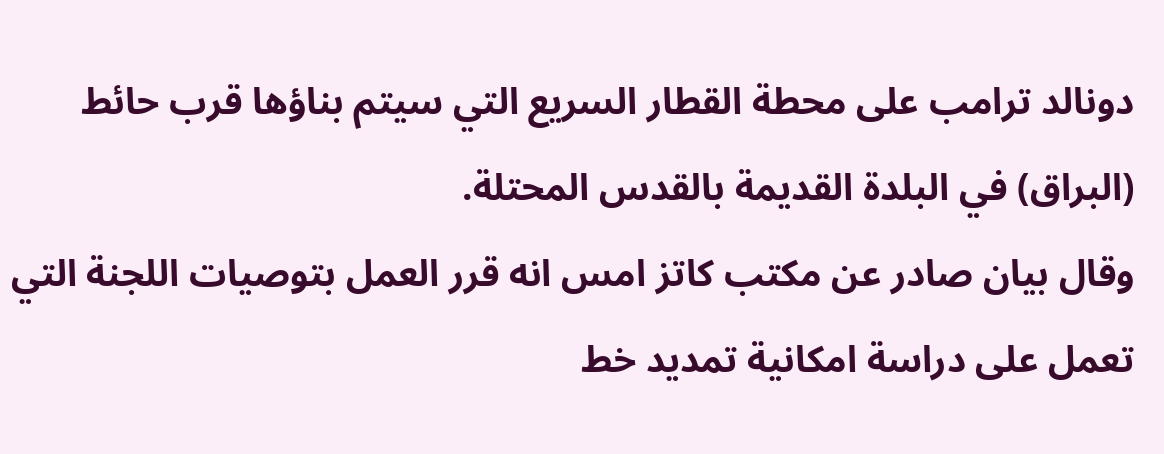دونالد ترامب على محطة القطار السريع التي سيتم بناؤها قرب حائط (البراق) في البلدة القديمة بالقدس المحتلة.
وقال بيان صادر عن مكتب كاتز امس انه قرر العمل بتوصيات اللجنة التي تعمل على دراسة امكانية تمديد خط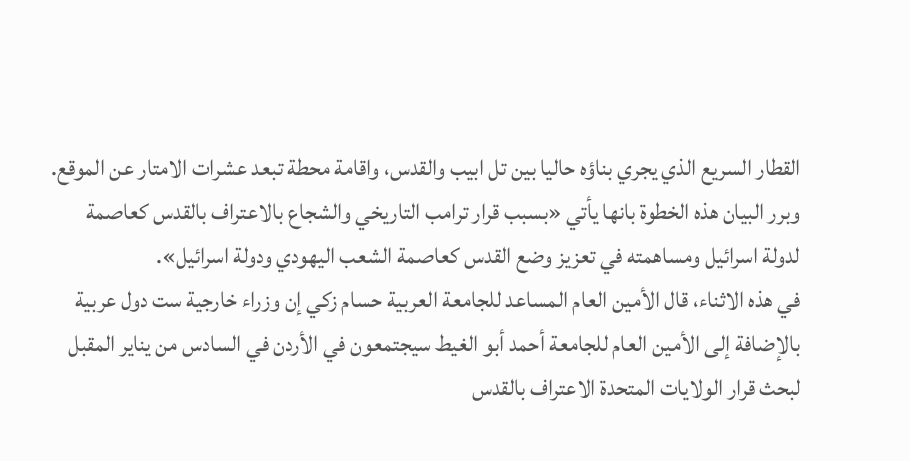القطار السريع الذي يجري بناؤه حاليا بين تل ابيب والقدس، واقامة محطة تبعد عشرات الامتار عن الموقع.
وبرر البيان هذه الخطوة بانها يأتي «بسبب قرار ترامب التاريخي والشجاع بالاعتراف بالقدس كعاصمة لدولة اسرائيل ومساهمته في تعزيز وضع القدس كعاصمة الشعب اليهودي ودولة اسرائيل».
في هذه الاثناء، قال الأمين العام المساعد للجامعة العربية حسام زكي إن وزراء خارجية ست دول عربية بالإضافة إلى الأمين العام للجامعة أحمد أبو الغيط سيجتمعون في الأردن في السادس من يناير المقبل لبحث قرار الولايات المتحدة الاعتراف بالقدس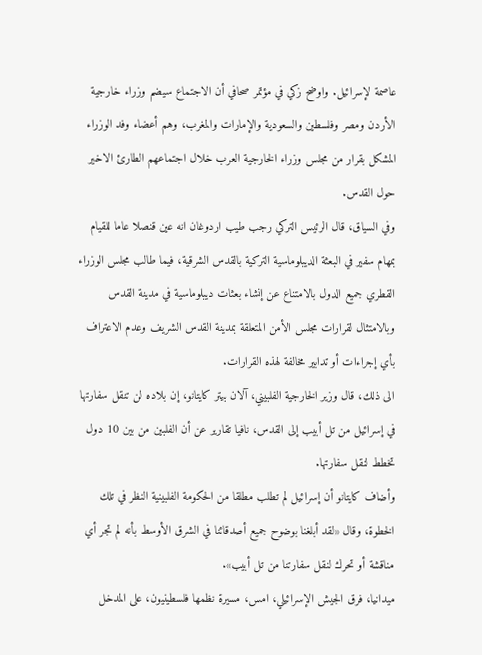عاصمة لإسرائيل. واوضح زكي في مؤتمر صحافي أن الاجتماع سيضم وزراء خارجية الأردن ومصر وفلسطين والسعودية والإمارات والمغرب، وهم أعضاء وفد الوزراء المشكل بقرار من مجلس وزراء الخارجية العرب خلال اجتماعهم الطارئ الاخير حول القدس.
وفي السياق، قال الرئيس التركي رجب طيب اردوغان انه عين قنصلا عاما للقيام بمهام سفير في البعثة الديبلوماسية التركية بالقدس الشرقية، فيما طالب مجلس الوزراء القطري جميع الدول بالامتناع عن إنشاء بعثات ديبلوماسية في مدينة القدس وبالامتثال لقرارات مجلس الأمن المتعلقة بمدينة القدس الشريف وعدم الاعتراف بأي إجراءات أو تدابير مخالفة لهذه القرارات.
الى ذلك، قال وزير الخارجية الفلبيني، آلان بيتر كايتانو، إن بلاده لن تنقل سفارتها في إسرائيل من تل أبيب إلى القدس، نافيا تقارير عن أن الفلبين من بين 10 دول تخطط لنقل سفارتها.
وأضاف كايتانو أن إسرائيل لم تطلب مطلقا من الحكومة الفلبينية النظر في تلك الخطوة، وقال «لقد أبلغنا بوضوح جميع أصدقائنا في الشرق الأوسط بأنه لم تجر أي مناقشة أو تحرك لنقل سفارتنا من تل أبيب».
ميدانيا، فرق الجيش الإسرائيلي، امس، مسيرة نظمها فلسطينيون، على المدخل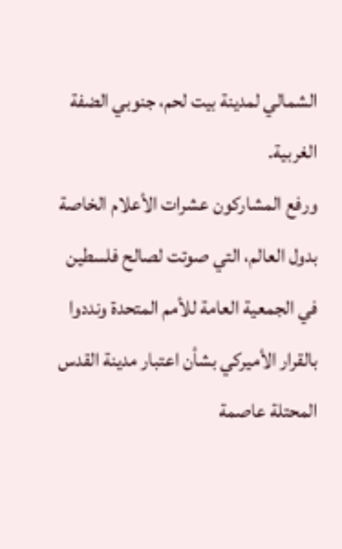الشمالي لمدينة بيت لحم، جنوبي الضفة الغربية.
ورفع المشاركون عشرات الأعلام الخاصة بدول العالم، التي صوتت لصالح فلسطين في الجمعية العامة للأمم المتحدة ونددوا بالقرار الأميركي بشأن اعتبار مدينة القدس المحتلة عاصمة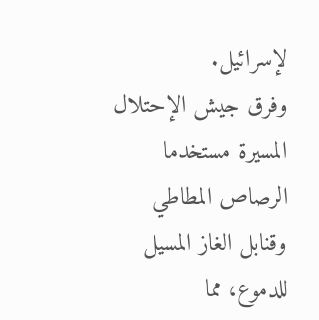لإسرائيل.
وفرق جيش الإحتلال المسيرة مستخدما الرصاص المطاطي وقنابل الغاز المسيل للدموع، مما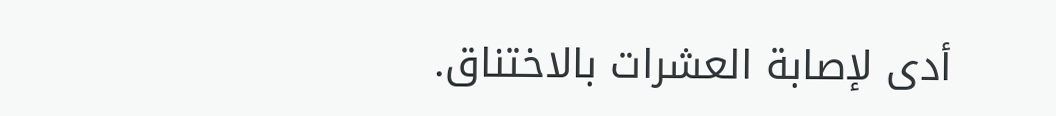أدى لإصابة العشرات بالاختناق.